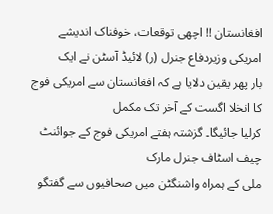افغانستان !! اچھی توقعات، خوفناک اندیشے
امریکی وزیردفاع جنرل (ر) لائیڈ آسٹن نے ایک
بار پھر یقین دلایا ہے کہ افغانستان سے امریکی فوج کا انخلا اگست کے آخر تک مکمل
کرلیا جائیگا۔ گزشتہ ہفتے امریکی فوج کے جوائنٹ چیف اسٹاف جنرل مارک
ملی کے ہمراہ واشنگٹن میں صحافیوں سے گفتگو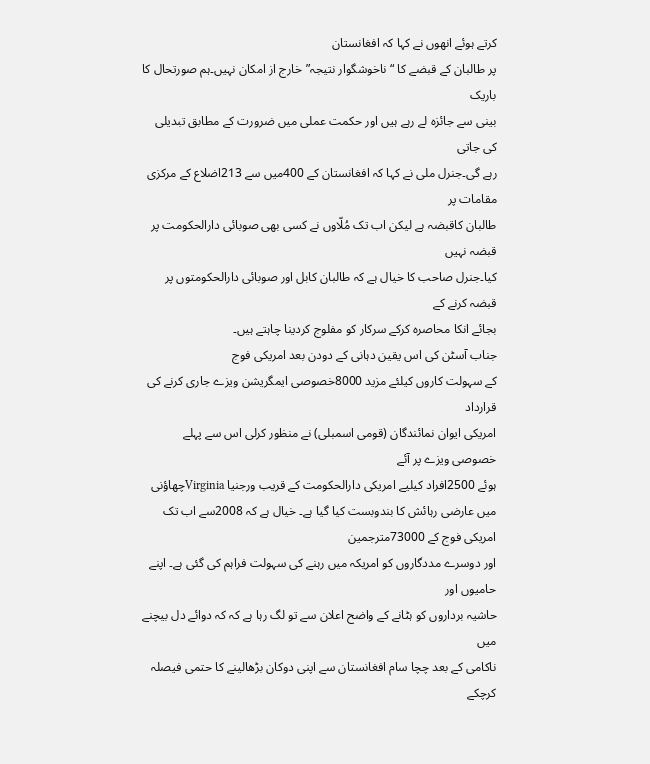کرتے ہوئے انھوں نے کہا کہ افغانستان
پر طالبان کے قبضے کا “ناخوشگوار نتیجہ”خارج از امکان نہیں۔ہم صورتحال کا باریک
بینی سے جائزہ لے رہے ہیں اور حکمت عملی میں ضرورت کے مطابق تبدیلی کی جاتی
رہے گی۔جنرل ملی نے کہا کہ افغانستان کے 400میں سے 213اضلاع کے مرکزی مقامات پر
طالبان کاقبضہ ہے لیکن اب تک مُلّاوں نے کسی بھی صوبائی دارالحکومت پر قبضہ نہیں
کیا۔جنرل صاحب کا خیال ہے کہ طالبان کابل اور صوبائی دارالحکومتوں پر قبضہ کرنے کے
بجائے انکا محاصرہ کرکے سرکار کو مفلوج کردینا چاہتے ہیں۔
جناب آسٹن کی اس یقین دہانی کے دودن بعد امریکی فوج
کے سہولت کاروں کیلئے مزید 8000خصوصی ایمگریشن ویزے جاری کرنے کی قرارداد
امریکی ایوان نمائندگان (قومی اسمبلی) نے منظور کرلی اس سے پہلے خصوصی ویزے پر آئے
ہوئے 2500افراد کیلیے امریکی دارالحکومت کے قریب ورجنیا Virginiaچھاؤنی
میں عارضی رہائش کا بندوبست کیا گیا ہے۔ خیال ہے کہ 2008سے اب تک امریکی فوج کے 73000مترجمین
اور دوسرے مددگاروں کو امریکہ میں رہنے کی سہولت فراہم کی گئی ہے۔ اپنے حامیوں اور
حاشیہ برداروں کو ہٹانے کے واضح اعلان سے تو لگ رہا ہے کہ کہ دوائے دل بیچنے میں
ناکامی کے بعد چچا سام افغانستان سے اپنی دوکان بڑھالینے کا حتمی فیصلہ کرچکے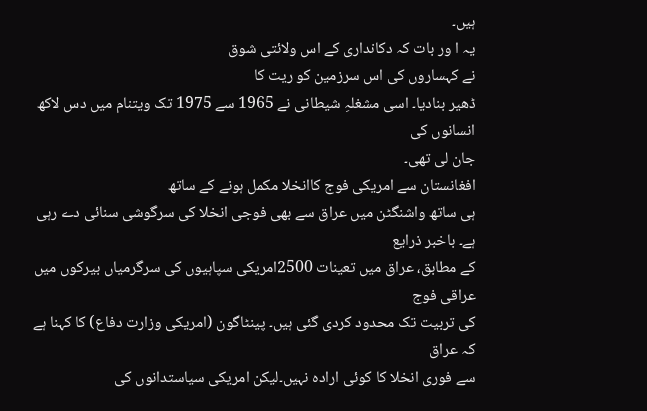ہیں۔
یہ ا ور بات کہ دکانداری کے اس ولائتی شوق
نے کہساروں کی اس سرزمین کو ریت کا
ڈھیر بنادیا۔ اسی مشغلہِ شیطانی نے 1965 سے 1975 تک ویتنام میں دس لاکھ انسانوں کی
جان لی تھی۔
افغانستان سے امریکی فوج کاانخلا مکمل ہونے کے ساتھ
ہی ساتھ واشنگٹن میں عراق سے بھی فوجی انخلا کی سرگوشی سنائی دے رہی ہے۔ باخبر ذرایع
کے مطابق، عراق میں تعینات 2500امریکی سپاہیوں کی سرگرمیاں بیرکوں میں عراقی فوج
کی تربیت تک محدود کردی گئی ہیں۔ پینٹاگون (امریکی وزارت دفاع) کا کہنا ہے کہ عراق
سے فوری انخلا کا کوئی ارادہ نہیں۔لیکن امریکی سیاستدانوں کی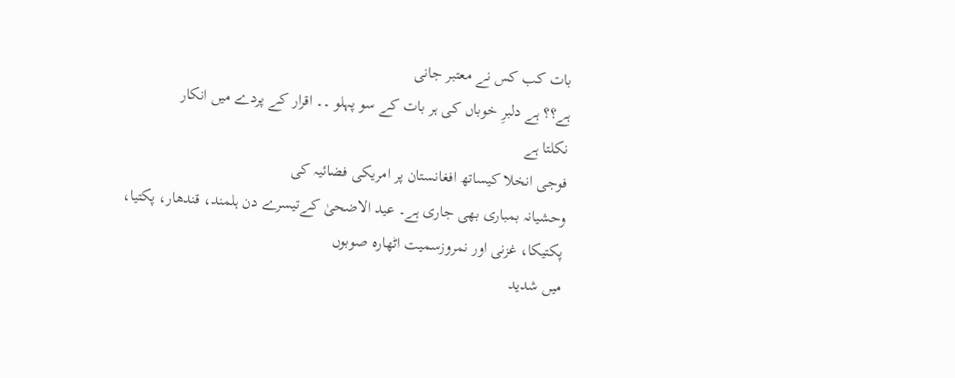بات کب کس نے معتبر جانی
ہے؟؟ ہے دلبرِ خوباں کی ہر بات کے سو پہلو ۔۔ اقرار کے پردے میں انکار
نکلتا ہے
فوجی انخلا کیساتھ افغانستان پر امریکی فضائیہ کی
وحشیانہ بمباری بھی جاری ہے۔ عید الاضحیٰ کےتیسرے دن ہلمند، قندھار، پکتیا،
پکتیکا، غزنی اور نمروزسمیت اٹھارہ صوبوں
میں شدید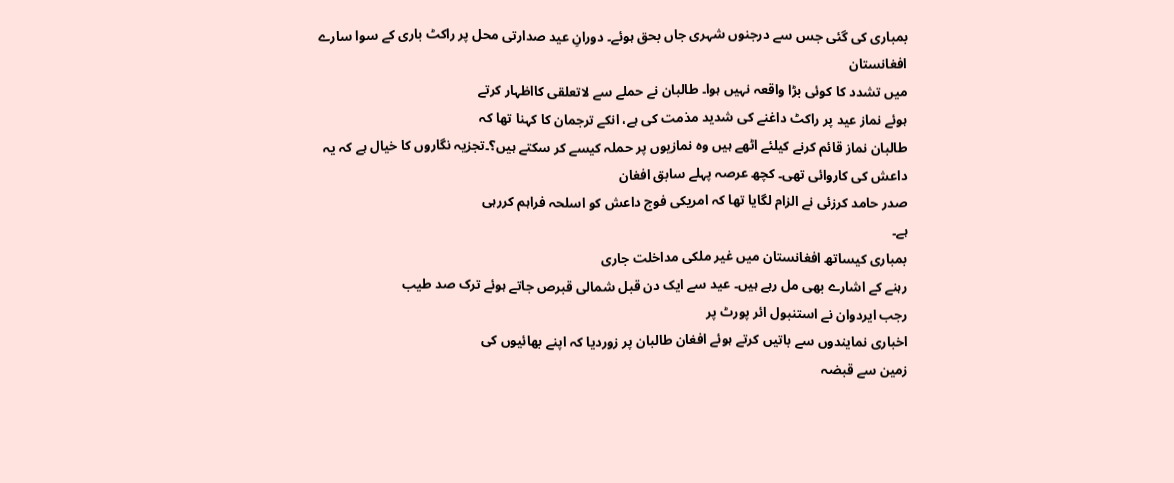بمباری کی گئی جس سے درجنوں شہری جاں بحق ہوئے۔ دورانِ عید صدارتی محل پر راکٹ باری کے سوا سارے افغانستان
میں تشدد کا کوئی بڑا واقعہ نہیں ہوا۔ طالبان نے حملے سے لاتعلقی کااظہار کرتے
ہوئے نماز عید پر راکٹ داغنے کی شدید مذمت کی ہے، انکے ترجمان کا کہنا تھا کہ
طالبان نماز قائم کرنے کیلئے اٹھے ہیں وہ نمازیوں پر حملہ کیسے کر سکتے ہیں؟۔تجزیہ نگاروں کا خیال ہے کہ یہ داعش کی کاروائی تھی۔ کچھ عرصہ پہلے سابق افغان
صدر حامد کرزئی نے الزام لگایا تھا کہ امریکی فوج داعش کو اسلحہ فراہم کررہی
ہے۔
بمباری کیساتھ افغانستان میں غیر ملکی مداخلت جاری
رہنے کے اشارے بھی مل رہے ہیں۔ عید سے ایک دن قبل شمالی قبرص جاتے ہوئے ترک صد طیب
رجب ایردوان نے استنبول ائر پورٹ پر
اخباری نمایندوں سے باتیں کرتے ہوئے افغان طالبان پر زوردیا کہ اپنے بھائیوں کی
زمین سے قبضہ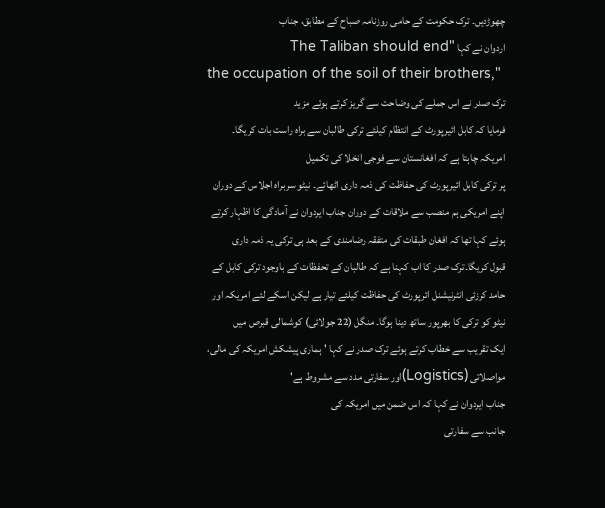چھوڑدیں۔ ترک حکومت کے حامی روزنامہ صباح کے مطابق، جناب
اردوان نے کہا "The Taliban should end
the occupation of the soil of their brothers,"
ترک صدر نے اس جملے کی وضاحت سے گریز کرتے ہوئے مزید
فرمایا کہ کابل ائیرپورٹ کے انتظام کیلئے ترکی طالبان سے براہ راست بات کریگا۔
امریکہ چاہتا ہے کہ افغانستان سے فوجی انخلا کی تکمیل
پر ترکی کابل ائیرپورٹ کی حفاظت کی ذمہ داری اٹھائے۔ نیٹو سربراہ اجلاس کے دوران
اپنے امریکی ہم منصب سے ملاقات کے دوران جناب ایردوان نے آمادگی کا اظہار کرتے
ہوئے کہا تھا کہ افغان طبقات کی متفقہ رضامندی کے بعد ہی ترکی یہ ذمہ داری
قبول کریگا۔ترک صدر کا اب کہنا ہے کہ طالبان کے تحفظات کے باوجود ترکی کابل کے
حامد کرزئی انٹرنیشنل ائرپورٹ کی حفاظت کیلئے تیار ہے لیکن اسکے لئے امریکہ اور
نیٹو کو ترکی کا بھرپور ساتھ دینا ہوگا۔ منگل (22 جولائی) کوشمالی قبرص میں
ایک تقریب سے خطاب کرتے ہوئے ترک صدر نے کہا 'ہماری پیشکش امریکہ کی مالی،
مواصلاتی (Logistics)اور سفارتی مدد سے مشروط ہے'
جناب ایردوان نے کہا کہ اس ضمن میں امریکہ کی
جانب سے سفارتی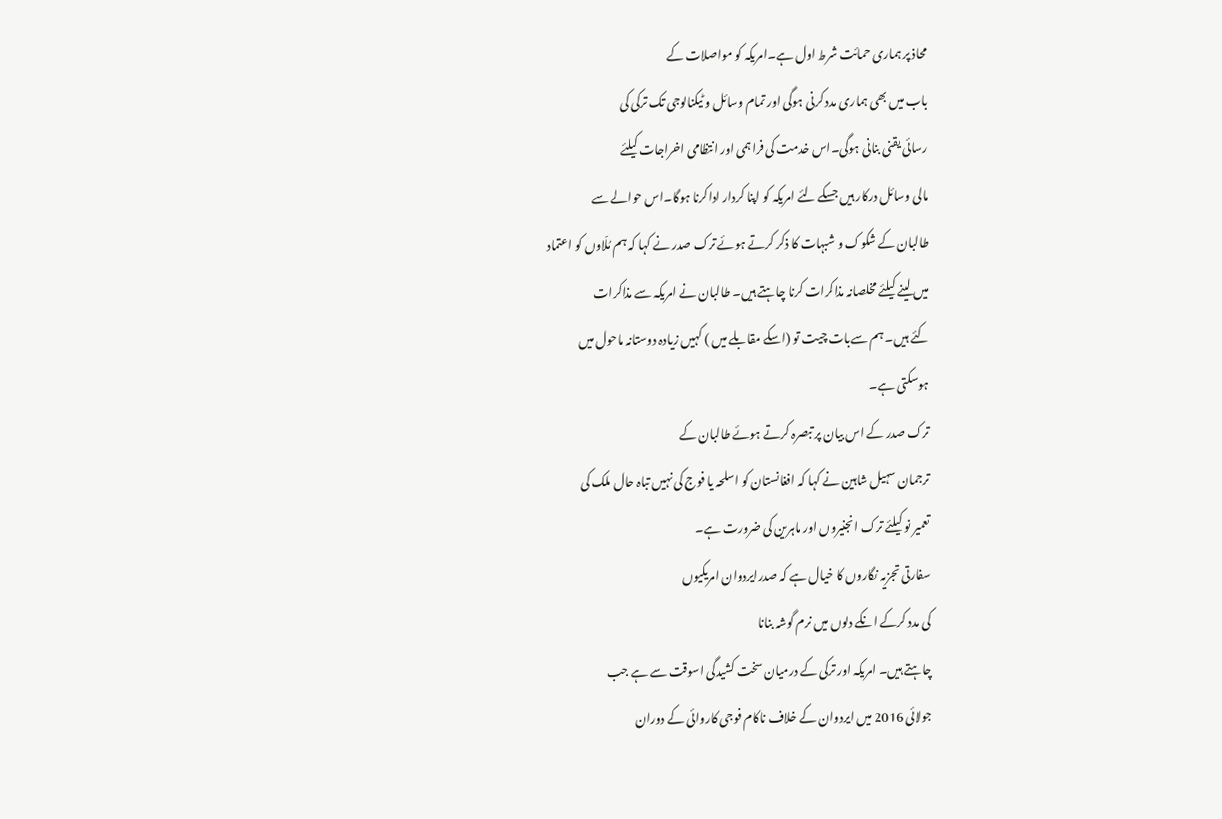محاذ پر ہماری حمائت شرط اول ہے۔امریکہ کو مواصلات کے
باب میں بھی ہماری مدد کرنی ہوگی اور تمام وسائل و ٹیکنالوجی تک ترکی کی
رسائی یقنی بنانی ہوگی۔اس خدمت کی فراہمی اور انتظامی اخراجات کیلئے
مالی وسائل درکار ہیں جسکے لئے امریکہ کو اپنا کردار اداکرنا ہوگا۔اس حوالے سے
طالبان کے شکوک و شبہات کا ذکر کرتے ہوئے ترک صدر نے کہا کہ ہم مُلّاوں کو اعتماد
میں لینے کیلئے مخلصانہ مذاکرات کرنا چاہتے ہیں۔ طالبان نے امریکہ سے مذاکرات
کئے ہیں۔ ہم سےبات چیت تو (اسکے مقابلے میں ) کہیں زیادہ دوستانہ ماحول میں
ہوسکتی ہے۔
ترک صدر کے اس بیان پر تبصرہ کرتے ہوئے طالبان کے
ترجمان سہیل شاہین نے کہا کہ افغانستان کو اسلحہ یا فوج کی نہیں تباہ حال ملک کی
تعمیر نو کیلئے ترک انجنیروں اور ماہرین کی ضرورت ہے۔
سفارتی تجزیہ نگاروں کا خیال ہے کہ صدرایردوان امریکیوں
کی مدد کرکے انکے دلوں میں نرم گوشہ بنانا
چاہتے ہیں۔ امریکہ اور ترکی کے درمیان سخت کشیدگی اسوقت سے ہے جب
جولائی 2016 میں ایردوان کے خلاف ناکام فوجی کاروائی کے دوران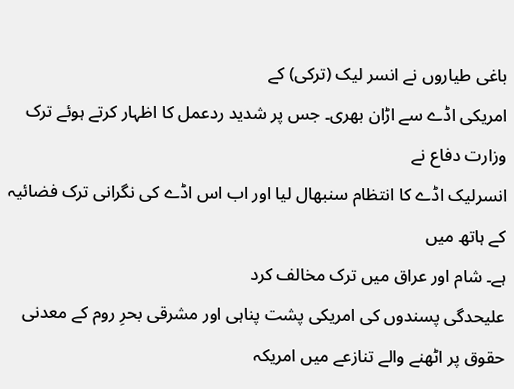باغی طیاروں نے انسر لیک (ترکی) کے
امریکی اڈے سے اڑان بھری۔ جس پر شدید ردعمل کا اظہار کرتے ہوئے ترک وزارت دفاع نے
انسرلیک اڈے کا انتظام سنبھال لیا اور اب اس اڈے کی نگرانی ترک فضائیہ کے ہاتھ میں
ہے۔ شام اور عراق میں ترک مخالف کرد
علیحدگی پسندوں کی امریکی پشت پناہی اور مشرقی بحرِ روم کے معدنی حقوق پر اٹھنے والے تنازعے میں امریکہ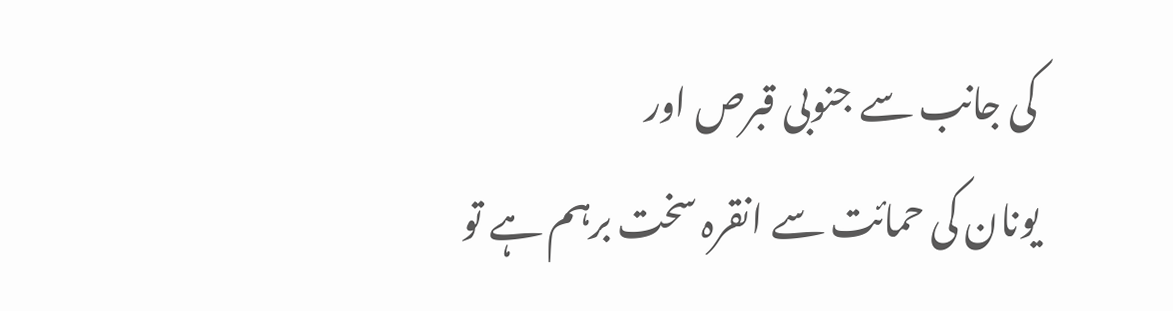کی جانب سے جنوبی قبرص اور
یونان کی حمائت سے انقرہ سخت برہم ہے تو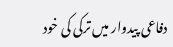دفاعی پیدوار میں ترکی کی خود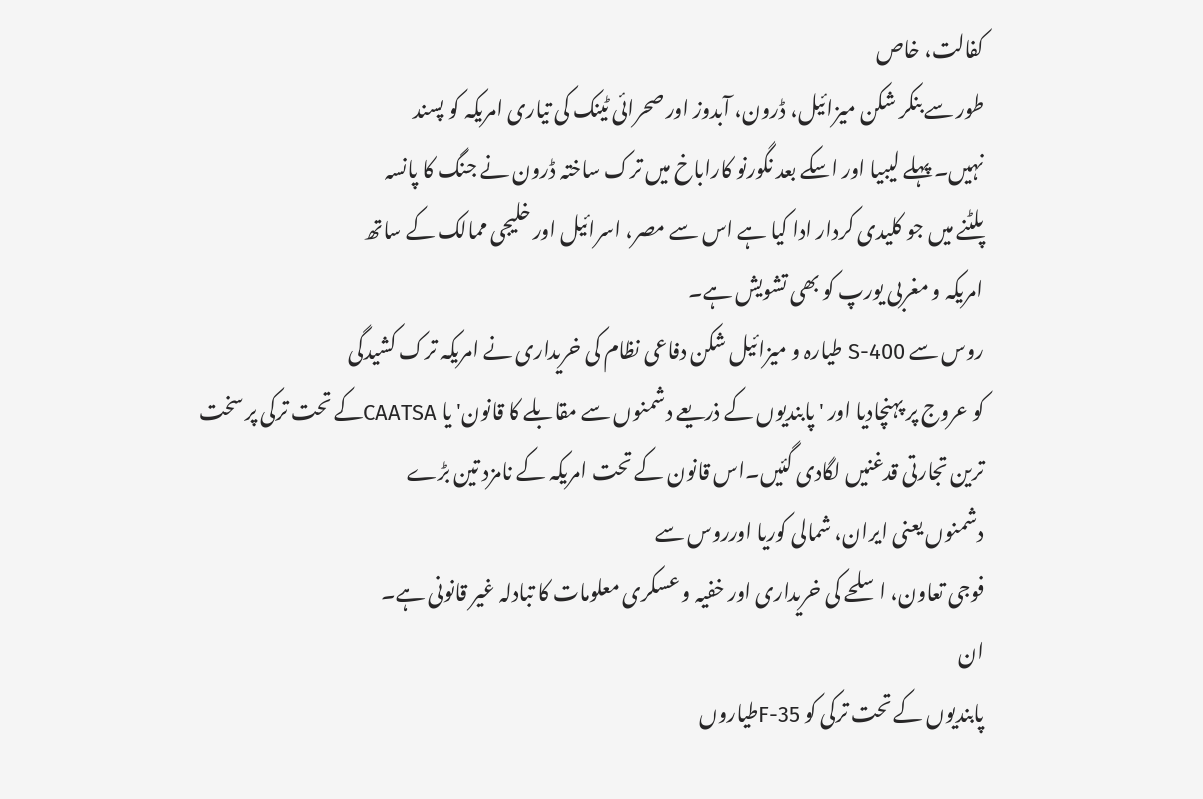کفالت، خاص
طور سے بنکر شکن میزائیل، ڈرون، آبدوز اور صحرائی ٹینک کی تیاری امریکہ کو پسند
نہیں۔ پہلے لیبیا اور اسکے بعد نگورنو کاراباخ میں ترک ساختہ ڈرون نے جنگ کا پانسہ
پلٹنے میں جو کلیدی کردار ادا کیا ہے اس سے مصر، اسرائیل اور خلیجی ممالک کے ساتھ
امریکہ و مغربی یورپ کو بھی تشویش ہے۔
روس سے S-400 طیارہ و میزائیل شکن دفاعی نظام کی خریداری نے امریکہ ترک کشیدگی
کو عروج پر پہنچادیا اور ' پابندیوں کے ذریعے دشمنوں سے مقابلے کا قانون' یا CAATSAکے تحت ترکی پر سخت
ترین تجارتی قدغنیں لگادی گئیں۔اس قانون کے تحت امریکہ کے نامزد تین بڑے
دشمنوں یعنی ایران، شمالی کوریا اورروس سے
فوجی تعاون، اسلحے کی خریداری اور خفیہ و عسکری معلومات کا تبادلہ غیر قانونی ہے۔
ان
پابندیوں کے تحت ترکی کو F-35طیاروں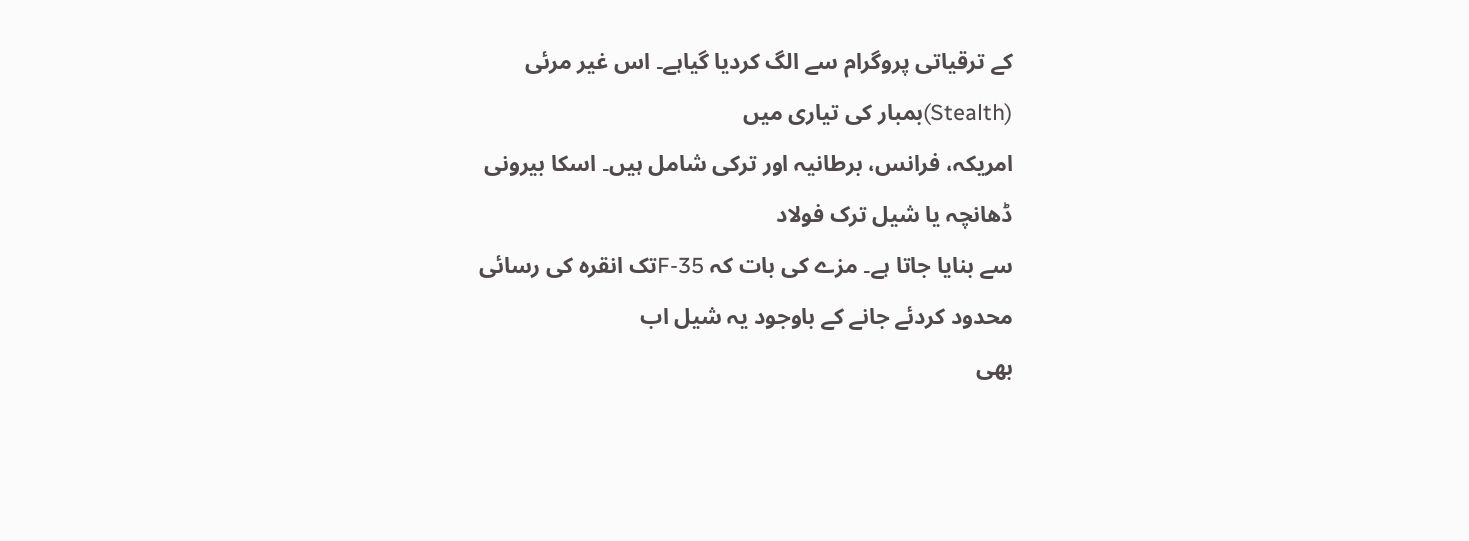کے ترقیاتی پروگرام سے الگ کردیا گیاہے۔ اس غیر مرئی (Stealth)بمبار کی تیاری میں
امریکہ، فرانس، برطانیہ اور ترکی شامل ہیں۔ اسکا بیرونی ڈھانچہ یا شیل ترک فولاد
سے بنایا جاتا ہے۔ مزے کی بات کہ F-35تک انقرہ کی رسائی محدود کردئے جانے کے باوجود یہ شیل اب
بھی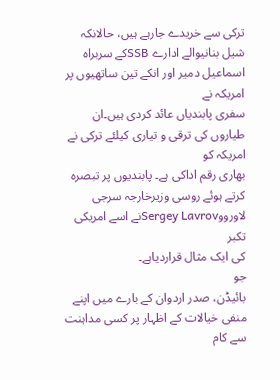ترکی سے خریدے جارہے ہیں، حالانکہ شیل بنانیوالے ادارے SSBکے سربراہ اسماعیل دمیر اور انکے تین ساتھیوں پر امریکہ نے
سفری پابندیاں عائد کردی ہیں۔ان طیاروں کی ترقی و تیاری کیلئے ترکی نے امریکہ کو
بھاری رقم اداکی ہے۔ پابندیوں پر تبصرہ کرتے ہوئے روسی وزیرخارجہ سرجی لاورووSergey Lavrovنے اسے امریکی تکبر
کی ایک مثال قراردیاہے۔
جو
بائیڈن، صدر اردوان کے بارے میں اپنے منفی خیالات کے اظہار پر کسی مداہنت سے کام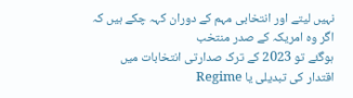نہیں لیتے اور انتخابی مہم کے دوران کہہ چکے ہیں کہ اگر وہ امریکہ کے صدر منتخب
ہوگئے تو 2023 کے ترک صدارتی انتخابات میں
اقتدار کی تبدیلی یا Regime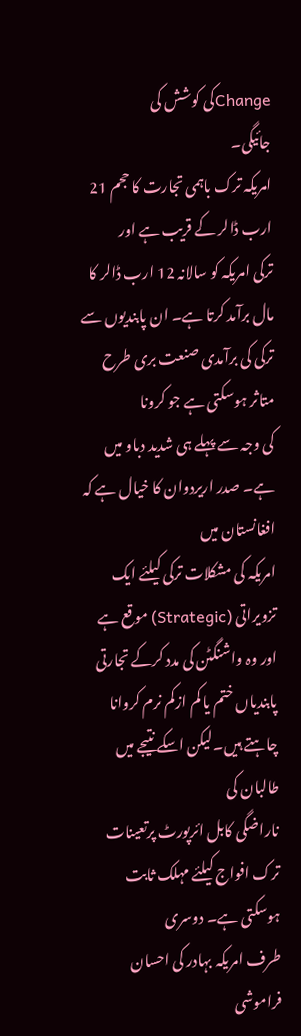Changeکی کوشش کی
جائیگی۔
امریکہ ترک باہمی تجارت کا حجم 21 ارب ڈالر کے قریب ہے اور
ترکی امریکہ کو سالانہ 12 ارب ڈالر کا مال برآمد کرتا ہے۔ ان پابندیوں سے ترکی کی برآمدی صنعت بری طرح متاثر ہوسکتی ہے جو کرونا
کی وجہ سے پہلے ہی شدید دباو میں ہے۔ صدر اریردوان کا خیال ہے کہ افغانستان میں
امریکہ کی مشکلات ترکی کیلئے ایک تزویراتی (Strategic) موقع ہے اور وہ واشنگٹن کی مدد کرکے تجارتی
پابندیاں ختم یا کم ازکم نرم کروانا چاہتے ہیں۔لیکن اسکے نتیجے میں طالبان کی
ناراضگی کابل ائرپورٹ پرتعینات ترک افواج کیلئے مہلک ثابت ہوسکتی ہے۔ دوسری
طرف امریکہ بہادر کی احسان فراموشی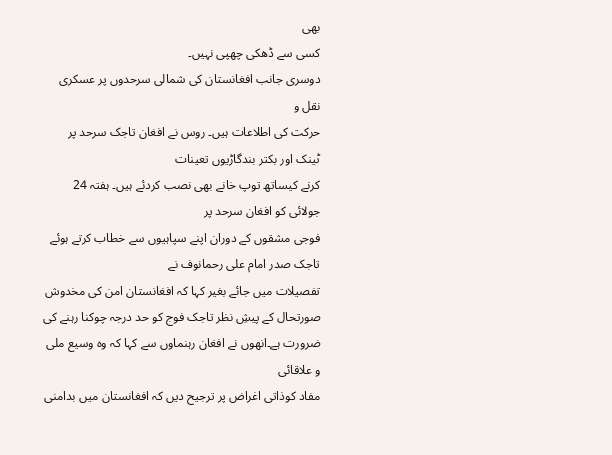بھی
کسی سے ڈھکی چھپی نہیں۔
دوسری جانب افغانستان کی شمالی سرحدوں پر عسکری نقل و
حرکت کی اطلاعات ہیں۔ روس نے افغان تاجک سرحد پر ٹینک اور بکتر بندگاڑیوں تعینات
کرنے کیساتھ توپ خانے بھی نصب کردئے ہیں۔ ہفتہ 24 جولائی کو افغان سرحد پر
فوجی مشقوں کے دوران اپنے سپاہیوں سے خطاب کرتے ہوئے تاجک صدر امام علی رحمانوف نے
تفصیلات میں جائے بغیر کہا کہ افغانستان امن کی مخدوش صورتحال کے پیشِ نظر تاجک فوج کو حد درجہ چوکنا رہنے کی
ضرورت ہے۔انھوں نے افغان رہنماوں سے کہا کہ وہ وسیع ملی و علاقائی
مفاد کوذاتی اغراض پر ترجیح دیں کہ افغانستان میں بدامنی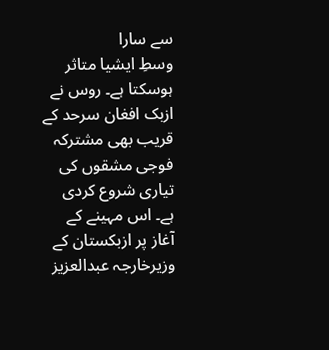سے سارا
وسطِ ایشیا متاثر ہوسکتا ہے۔ روس نے ازبک افغان سرحد کے قریب بھی مشترکہ
فوجی مشقوں کی تیاری شروع کردی ہے۔ اس مہینے کے آغاز پر ازبکستان کے وزیرخارجہ عبدالعزیز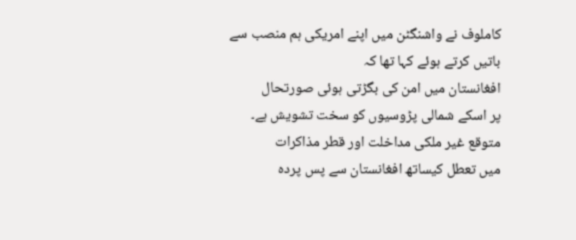کاملوف نے واشنگٹن میں اپنے امریکی ہم منصب سے باتیں کرتے ہوئے کہا تھا کہ
افغانستان میں امن کی بگڑتی ہوئی صورتحال
پر اسکے شمالی پڑوسیوں کو سخت تشویش ہے۔
متوقع غیر ملکی مداخلت اور قطر مذاکرات
میں تعطل کیساتھ افغانستان سے پس پردہ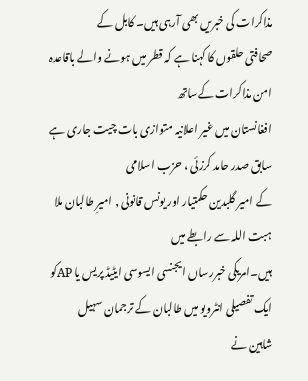مذاکرات کی خبریں بھی آرہی ہیں۔ کابل کے
صحافتی حلقوں کا کہنا ہے کہ قطر میں ہونے والے باقاعدہ امن مذاکرات کےساتھ
افغانستان میں غیر اعلانیہ متوازی بات چیت جاری ہے سابق صدر حامد کرزئی ، حزب اسلامی
کے امیر گلبدین حکمتیار اور یونس قانونی , امیرِ طالبان ملا ہبت اللہ سے رابطے میں
ہیں۔امریکی خبررساں ایجنسی ایسوسی ایٹیڈ پریس یا APکو ایک تفصیلی انٹرویو میں طالبان کے ترجمان سہیل
شاہین نے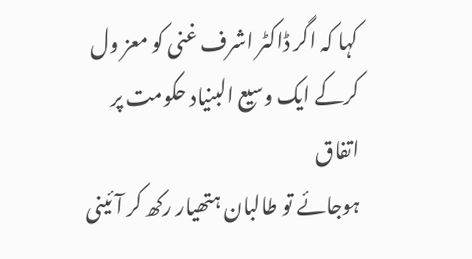کہا کہ اگر ڈاکٹر اشرف غنی کو معز ول کرکے ایک وسیع البنیاد حکومت پر اتفاق
ہوجائے تو طالبان ہتھیار رکھ کر آئینی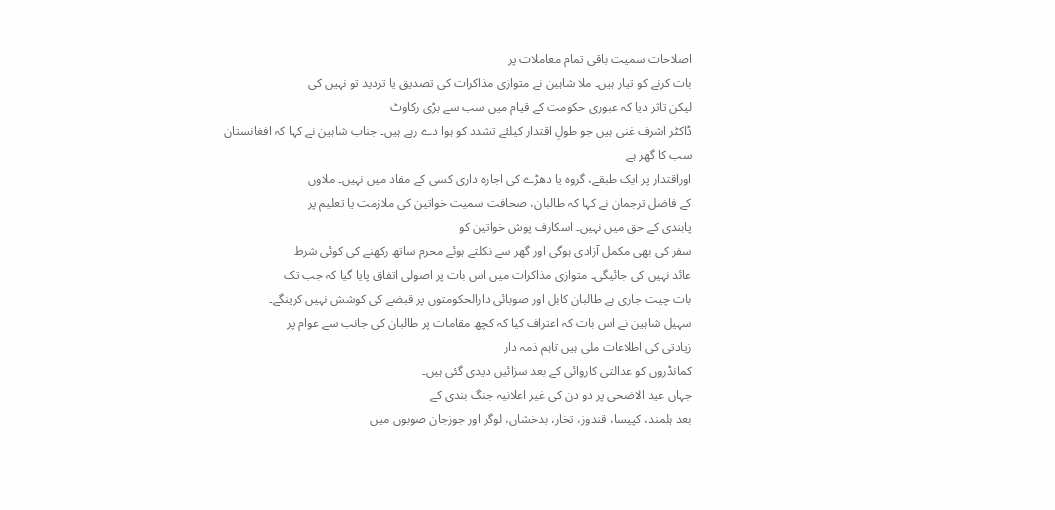اصلاحات سمیت باقی تمام معاملات پر
بات کرنے کو تیار ہیں۔ ملا شاہین نے متوازی مذاکرات کی تصدیق یا تردید تو نہیں کی
لیکن تاثر دیا کہ عبوری حکومت کے قیام میں سب سے بڑی رکاوٹ
ڈاکٹر اشرف غنی ہیں جو طولِ اقتدار کیلئے تشدد کو ہوا دے رہے ہیں۔ جناب شاہین نے کہا کہ افغانستان سب کا گھر ہے
اوراقتدار پر ایک طبقے، گروہ یا دھڑے کی اجارہ داری کسی کے مفاد میں نہیں۔ ملاوں
کے فاضل ترجمان نے کہا کہ طالبان، صحافت سمیت خواتین کی ملازمت یا تعلیم پر
پابندی کے حق میں نہیں۔ اسکارف پوش خواتین کو
سفر کی بھی مکمل آزادی ہوگی اور گھر سے نکلتے ہوئے محرم ساتھ رکھنے کی کوئی شرط
عائد نہیں کی جائیگی۔ متوازی مذاکرات میں اس بات پر اصولی اتفاق پایا گیا کہ جب تک
بات چیت جاری ہے طالبان کابل اور صوبائی دارالحکومتوں پر قبضے کی کوشش نہیں کرینگے۔
سہیل شاہین نے اس بات کہ اعتراف کیا کہ کچھ مقامات پر طالبان کی جانب سے عوام پر
زیادتی کی اطلاعات ملی ہیں تاہم ذمہ دار
کمانڈروں کو عدالتی کاروائی کے بعد سزائیں دیدی گئی ہیں۔
جہاں عید الاضحی پر دو دن کی غیر اعلانیہ جنگ بندی کے
بعد ہلمند، کپیسا، قندوز، تخار، بدخشاں، لوگر اور جوزجان صوبوں میں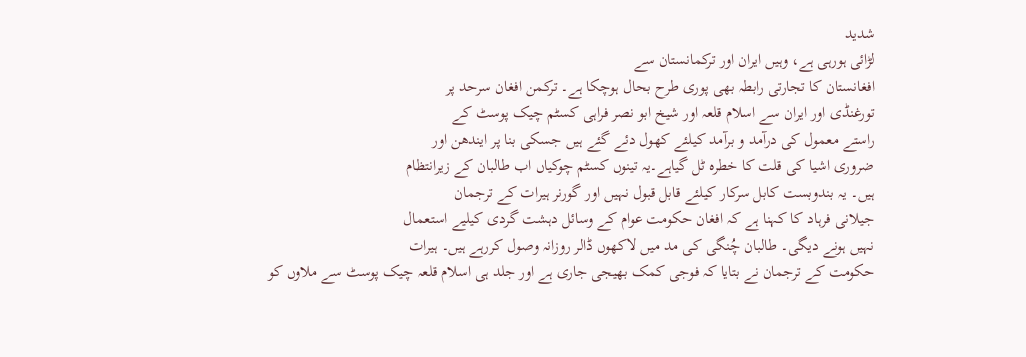شدید
لڑائی ہورہی ہے، وہیں ایران اور ترکمانستان سے
افغانستان کا تجارتی رابطہ بھی پوری طرح بحال ہوچکا ہے۔ ترکمن افغان سرحد پر
تورغنڈی اور ایران سے اسلام قلعہ اور شیخ ابو نصر فراہی کسٹم چیک پوسٹ کے
راستے معمول کی درآمد و برآمد کیلئے کھول دئے گئے ہیں جسکی بنا پر ایندھن اور
ضروری اشیا کی قلت کا خطرہ ٹل گیاہے۔یہ تینوں کسٹم چوکیاں اب طالبان کے زیرانتظام
ہیں۔ یہ بندوبست کابل سرکار کیلئے قابل قبول نہیں اور گورنر ہیرات کے ترجمان
جیلانی فرہاد کا کہنا ہے کہ افغان حکومت عوام کے وسائل دہشت گردی کیلیے استعمال
نہیں ہونے دیگی۔ طالبان چُنگی کی مد میں لاکھوں ڈالر روزانہ وصول کررہے ہیں۔ ہیرات
حکومت کے ترجمان نے بتایا کہ فوجی کمک بھیجی جاری ہے اور جلد ہی اسلام قلعہ چیک پوسٹ سے ملاوں کو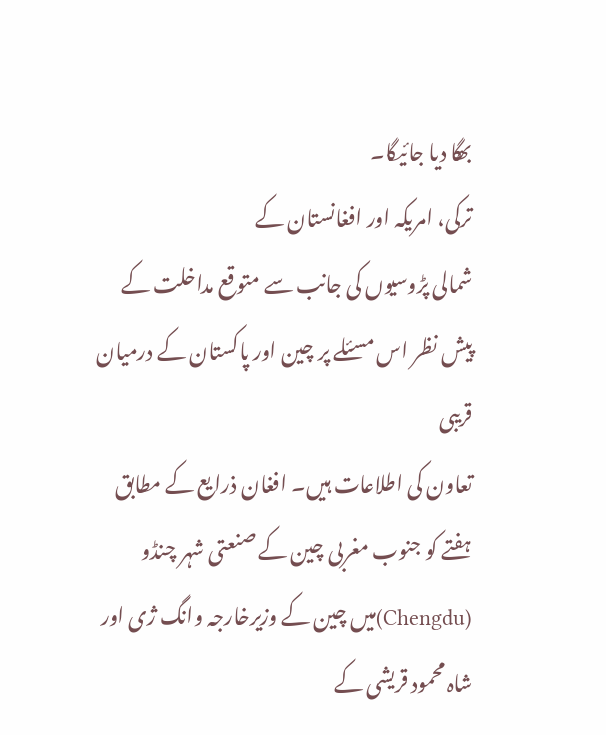بھگا دیا جائیگا۔
ترکی، امریکہ اور افغانستان کے
شمالی پڑوسیوں کی جانب سے متوقع مداخلت کے پیش نظر اس مسئلے پر چین اور پاکستان کے درمیان قریبی
تعاون کی اطلاعات ہیں۔ افغان ذرایع کے مطابق ہفتے کو جنوب مغربی چین کے صنعتی شہر چنڈو (Chengdu)میں چین کے وزیرخارجہ وانگ ژی اور شاہ محمود قریشی کے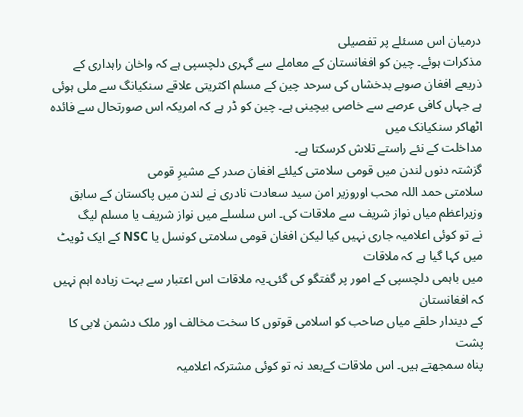درمیان اس مسئلے پر تفصیلی
مذکرات ہوئے۔ چین کو افغانستان کے معاملے سے گہری دلچسپی ہے کہ واخان راہداری کے
ذریعے افغان صوبے بدخشاں کی سرحد چین کے مسلم اکثریتی علاقے سنکیانگ سے ملی ہوئی
ہے جہاں کافی عرصے سے خاصی بیچینی ہے۔ چین کو ڈر ہے کہ امریکہ اس صورتحال سے فائدہ اٹھاکر سنکیانک میں
مداخلت کے نئے راستے تلاش کرسکتا ہے۔
گزشتہ دنوں لندن میں قومی سلامتی کیلئے افغان صدر کے مشیرِ قومی
سلامتی حمد اللہ محب اوروزیر امن سید سعادت نادری نے لندن میں پاکستان کے سابق
وزیراعظم میاں نواز شریف سے ملاقات کی۔ اس سلسلے میں نواز شریف یا مسلم لیگ
نے تو کوئی اعلامیہ جاری نہیں کیا لیکن افغان قومی سلامتی کونسل یا NSC کے ایک ٹویٹ میں کہا گیا ہے کہ ملاقات
میں باہمی دلچسپی کے امور پر گفتگو کی گئی۔یہ ملاقات اس اعتبار سے بہت زیادہ اہم نہیں کہ افغانستان
کے دیندار حلقے میاں صاحب کو اسلامی قوتوں کا سخت مخالف اور ملک دشمن لابی کا پشت
پناہ سمجھتے ہیں۔ اس ملاقات کےبعد نہ تو کوئی مشترکہ اعلامیہ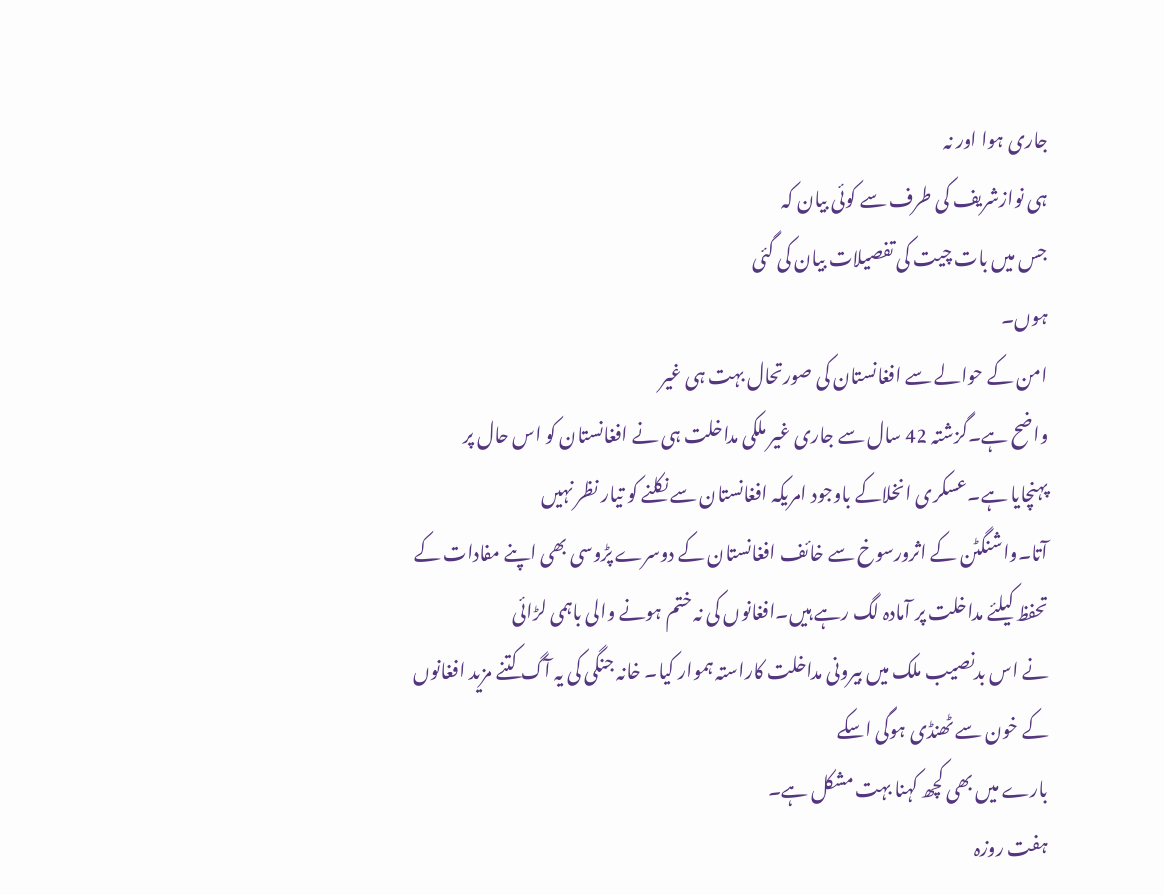جاری ہوا اور نہ
ہی نوازشریف کی طرف سے کوئی بیان کہ
جس میں بات چیت کی تفصیلات بیان کی گئی
ہوں۔
امن کے حوالے سے افغانستان کی صورتحال بہت ہی غیر
واضح ہے۔گزشتہ 42 سال سے جاری غیر ملکی مداخلت ہی نے افغانستان کو اس حال پر
پہنچایا ہے۔عسکری انخلاکے باوجود امریکہ افغانستان سے نکلنے کو تیار نظر نہیں
آتا۔واشنگٹن کے اثرورسوخ سے خائف افغانستان کے دوسرے پڑوسی بھی اپنے مفادات کے
تحفظ کیلئے مداخلت پر آمادہ لگ رہے ہیں۔افغانوں کی نہ ختم ہونے والی باہمی لڑائی
نے اس بدنصیب ملک میں بیرونی مداخلت کاراستہ ہموار کیا۔ خانہ جنگی کی یہ آگ کتنے مزید افغانوں کے خون سے ٹھنڈی ہوگی اسکے
بارے میں بھی کچھ کہنا بہت مشکل ہے۔
ہفت روزہ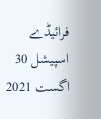فرائیڈے اسپیشل 30 اگست 2021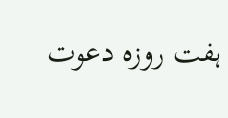ہفت روزہ دعوت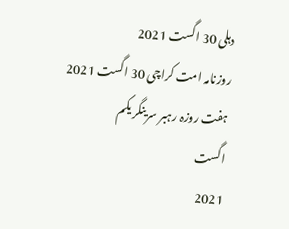دہلی 30 اگست 2021
روزنامہ امت کراچی 30 اگست 2021
ہفت روزہ رہبر سرینگر یکم
اگست
2021